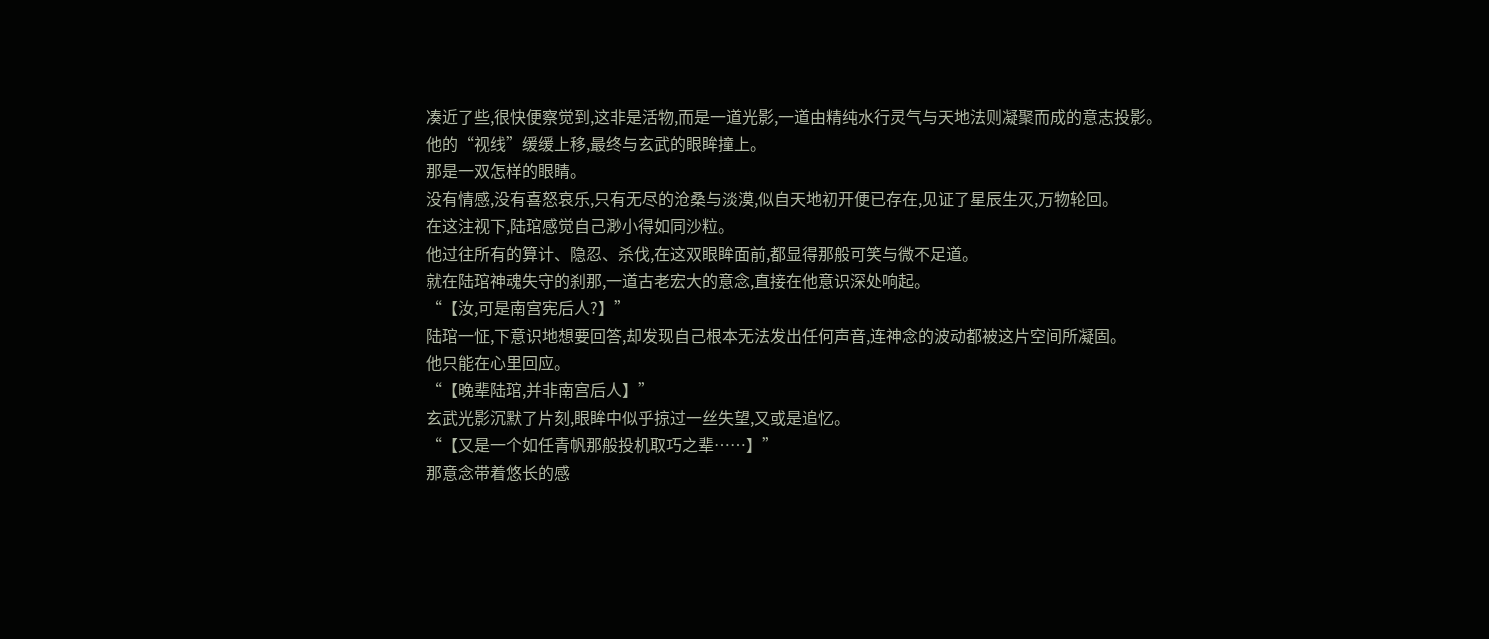凑近了些,很快便察觉到,这非是活物,而是一道光影,一道由精纯水行灵气与天地法则凝聚而成的意志投影。
他的“视线”缓缓上移,最终与玄武的眼眸撞上。
那是一双怎样的眼睛。
没有情感,没有喜怒哀乐,只有无尽的沧桑与淡漠,似自天地初开便已存在,见证了星辰生灭,万物轮回。
在这注视下,陆琯感觉自己渺小得如同沙粒。
他过往所有的算计、隐忍、杀伐,在这双眼眸面前,都显得那般可笑与微不足道。
就在陆琯神魂失守的刹那,一道古老宏大的意念,直接在他意识深处响起。
“【汝,可是南宫宪后人?】”
陆琯一怔,下意识地想要回答,却发现自己根本无法发出任何声音,连神念的波动都被这片空间所凝固。
他只能在心里回应。
“【晚辈陆琯,并非南宫后人】”
玄武光影沉默了片刻,眼眸中似乎掠过一丝失望,又或是追忆。
“【又是一个如任青帆那般投机取巧之辈……】”
那意念带着悠长的感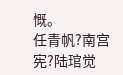慨。
任青帆?南宫宪?陆琯觉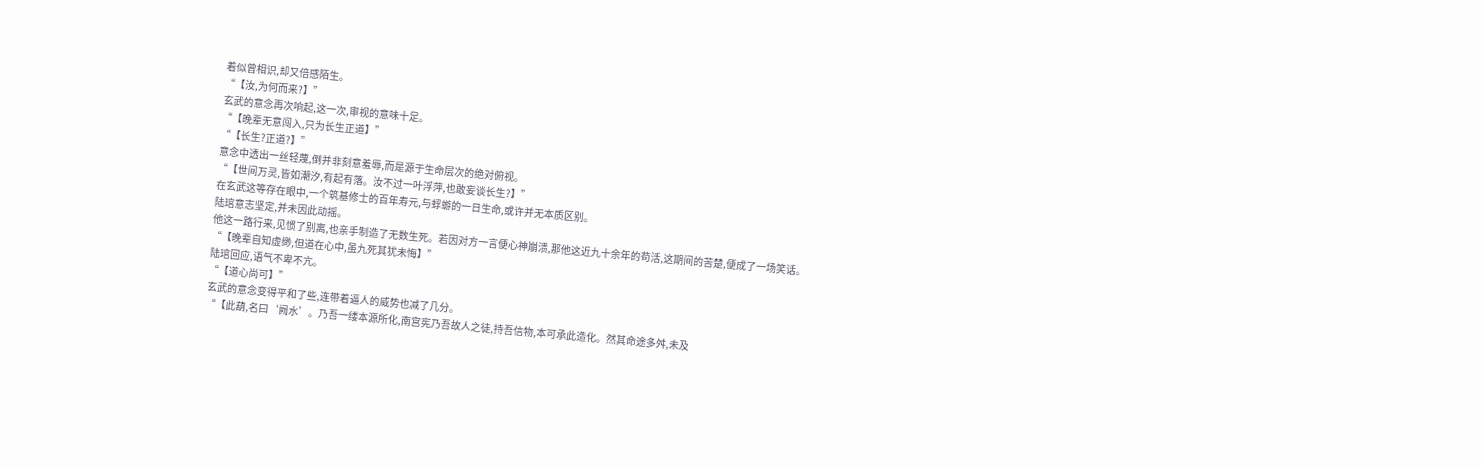着似曾相识,却又倍感陌生。
“【汝,为何而来?】”
玄武的意念再次响起,这一次,审视的意味十足。
“【晚辈无意闯入,只为长生正道】”
“【长生?正道?】”
意念中透出一丝轻蔑,倒并非刻意羞辱,而是源于生命层次的绝对俯视。
“【世间万灵,皆如潮汐,有起有落。汝不过一叶浮萍,也敢妄谈长生?】”
在玄武这等存在眼中,一个筑基修士的百年寿元,与蜉蝣的一日生命,或许并无本质区别。
陆琯意志坚定,并未因此动摇。
他这一路行来,见惯了别离,也亲手制造了无数生死。若因对方一言便心神崩溃,那他这近九十余年的苟活,这期间的苦楚,便成了一场笑话。
“【晚辈自知虚缈,但道在心中,虽九死其犹未悔】”
陆琯回应,语气不卑不亢。
“【道心尚可】”
玄武的意念变得平和了些,连带着逼人的威势也减了几分。
“【此葫,名曰‘阙水’。乃吾一缕本源所化,南宫宪乃吾故人之徒,持吾信物,本可承此造化。然其命途多舛,未及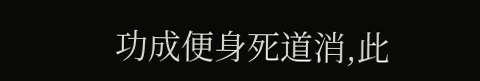功成便身死道消,此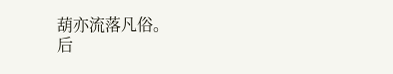葫亦流落凡俗。
后